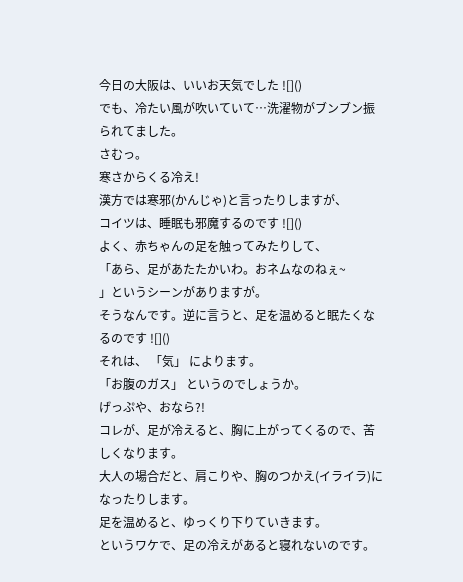今日の大阪は、いいお天気でした ![]()
でも、冷たい風が吹いていて…洗濯物がブンブン振られてました。
さむっ。
寒さからくる冷え!
漢方では寒邪(かんじゃ)と言ったりしますが、
コイツは、睡眠も邪魔するのです ![]()
よく、赤ちゃんの足を触ってみたりして、
「あら、足があたたかいわ。おネムなのねぇ~
」というシーンがありますが。
そうなんです。逆に言うと、足を温めると眠たくなるのです ![]()
それは、 「気」 によります。
「お腹のガス」 というのでしょうか。
げっぷや、おなら?!
コレが、足が冷えると、胸に上がってくるので、苦しくなります。
大人の場合だと、肩こりや、胸のつかえ(イライラ)になったりします。
足を温めると、ゆっくり下りていきます。
というワケで、足の冷えがあると寝れないのです。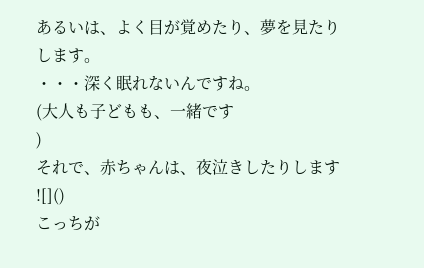あるいは、よく目が覚めたり、夢を見たりします。
・・・深く眠れないんですね。
(大人も子どもも、一緒です
)
それで、赤ちゃんは、夜泣きしたりします ![]()
こっちが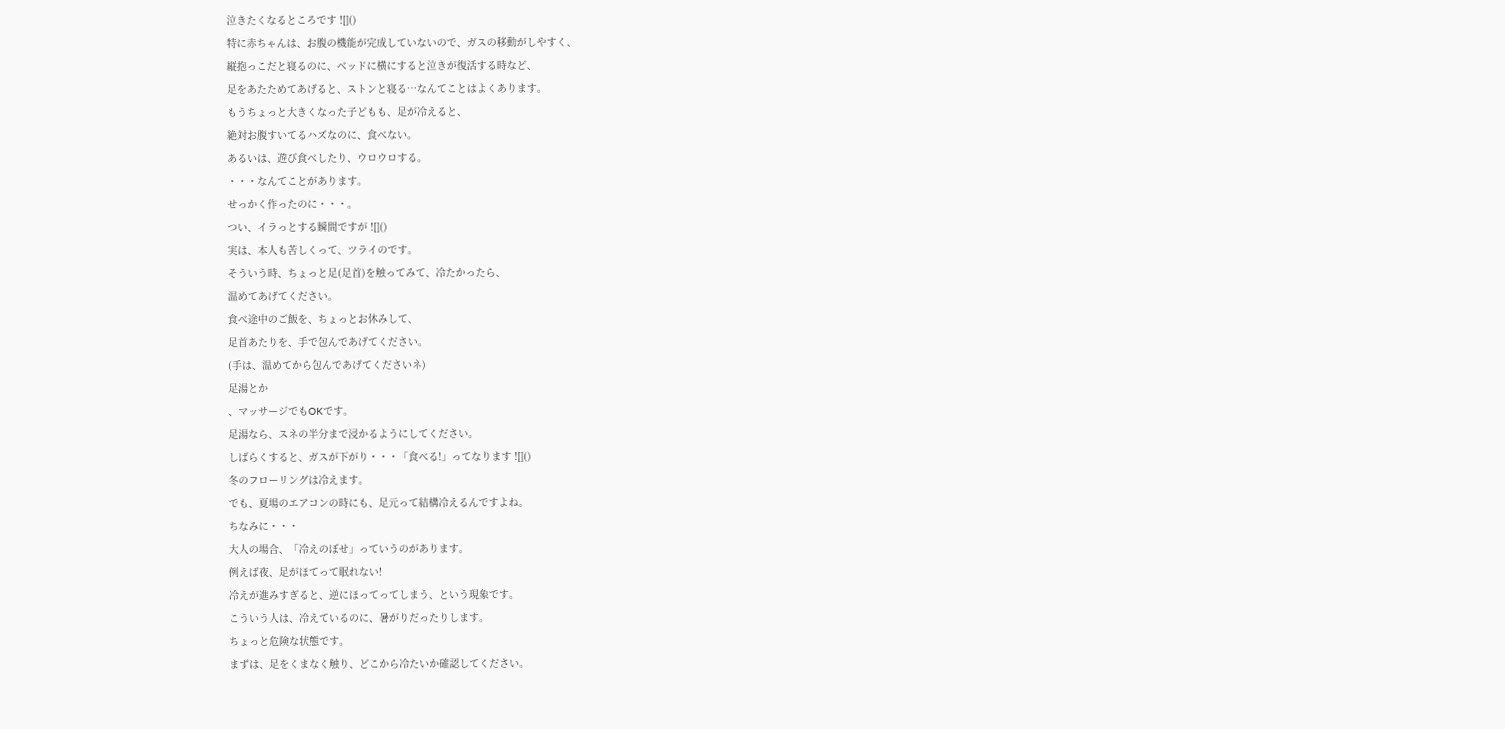泣きたくなるところです ![]()
特に赤ちゃんは、お腹の機能が完成していないので、ガスの移動がしやすく、
縦抱っこだと寝るのに、ベッドに横にすると泣きが復活する時など、
足をあたためてあげると、ストンと寝る…なんてことはよくあります。
もうちょっと大きくなった子どもも、足が冷えると、
絶対お腹すいてるハズなのに、食べない。
あるいは、遊び食べしたり、ウロウロする。
・・・なんてことがあります。
せっかく作ったのに・・・。
つい、イラっとする瞬間ですが ![]()
実は、本人も苦しくって、ツライのです。
そういう時、ちょっと足(足首)を触ってみて、冷たかったら、
温めてあげてください。
食べ途中のご飯を、ちょっとお休みして、
足首あたりを、手で包んであげてください。
(手は、温めてから包んであげてくださいネ)
足湯とか
、マッサージでもOKです。
足湯なら、スネの半分まで浸かるようにしてください。
しばらくすると、ガスが下がり・・・「食べる!」ってなります ![]()
冬のフローリングは冷えます。
でも、夏場のエアコンの時にも、足元って結構冷えるんですよね。
ちなみに・・・
大人の場合、「冷えのぼせ」っていうのがあります。
例えば夜、足がほてって眠れない!
冷えが進みすぎると、逆にほってってしまう、という現象です。
こういう人は、冷えているのに、暑がりだったりします。
ちょっと危険な状態です。
まずは、足をくまなく触り、どこから冷たいか確認してください。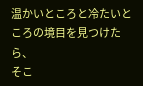温かいところと冷たいところの境目を見つけたら、
そこ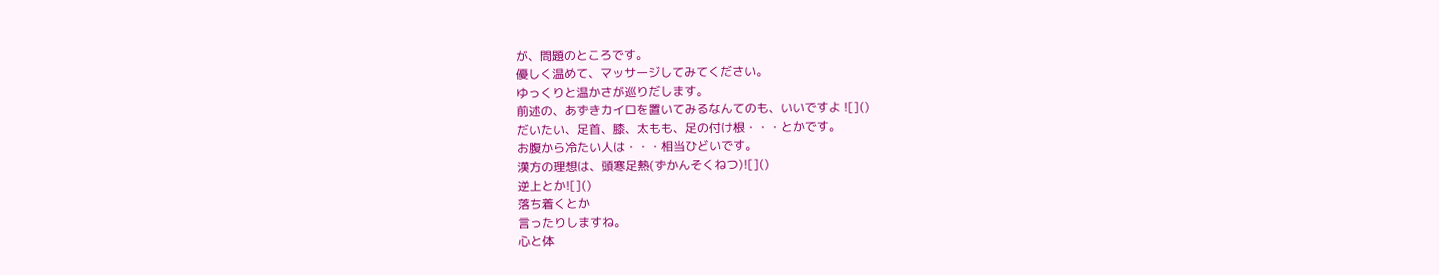が、問題のところです。
優しく温めて、マッサージしてみてください。
ゆっくりと温かさが巡りだします。
前述の、あずきカイロを置いてみるなんてのも、いいですよ ![]()
だいたい、足首、膝、太もも、足の付け根・・・とかです。
お腹から冷たい人は・・・相当ひどいです。
漢方の理想は、頭寒足熱(ずかんそくねつ)![]()
逆上とか![]()
落ち着くとか
言ったりしますね。
心と体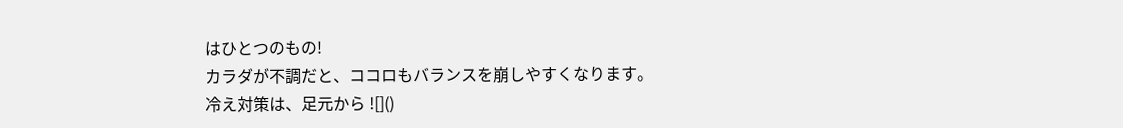はひとつのもの!
カラダが不調だと、ココロもバランスを崩しやすくなります。
冷え対策は、足元から ![]()